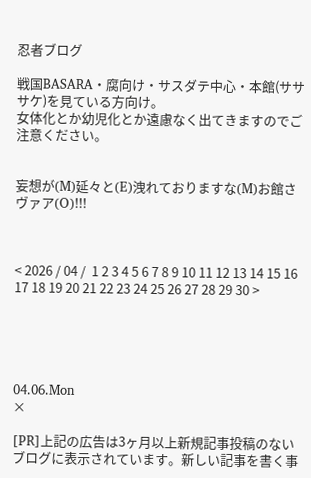忍者ブログ

戦国BASARA・腐向け・サスダテ中心・本館(サササケ)を見ている方向け。
女体化とか幼児化とか遠慮なく出てきますのでご注意ください。


妄想が(M)延々と(E)洩れておりますな(M)お館さヴァア(O)!!!



< 2026 / 04 /  1 2 3 4 5 6 7 8 9 10 11 12 13 14 15 16 17 18 19 20 21 22 23 24 25 26 27 28 29 30 >





04.06.Mon
×

[PR]上記の広告は3ヶ月以上新規記事投稿のないブログに表示されています。新しい記事を書く事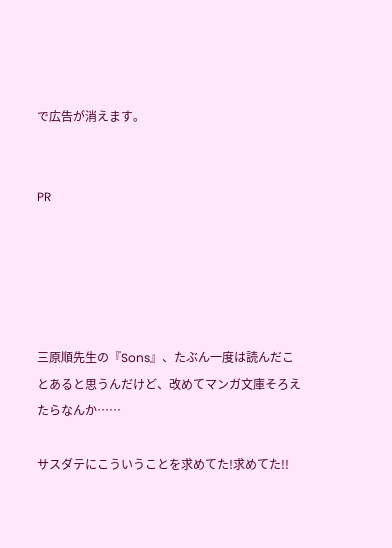で広告が消えます。


PR





三原順先生の『Sons』、たぶん一度は読んだことあると思うんだけど、改めてマンガ文庫そろえたらなんか……

サスダテにこういうことを求めてた!求めてた!!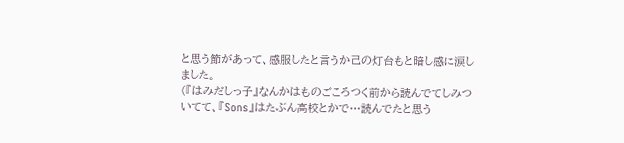と思う節があって、感服したと言うか己の灯台もと暗し感に涙しました。
(『はみだしっ子』なんかはものごころつく前から読んでてしみついてて、『Sons』はたぶん高校とかで…読んでたと思う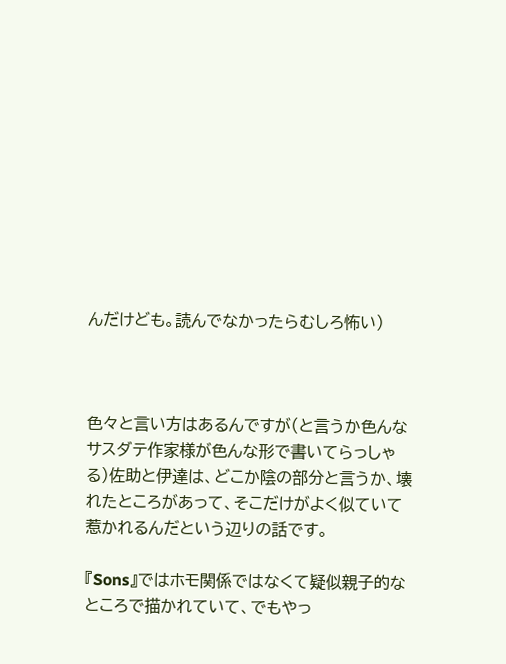んだけども。読んでなかったらむしろ怖い)



色々と言い方はあるんですが(と言うか色んなサスダテ作家様が色んな形で書いてらっしゃる)佐助と伊達は、どこか陰の部分と言うか、壊れたところがあって、そこだけがよく似ていて惹かれるんだという辺りの話です。

『Sons』ではホモ関係ではなくて疑似親子的なところで描かれていて、でもやっ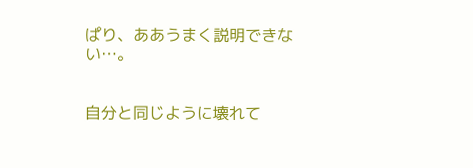ぱり、ああうまく説明できない…。


自分と同じように壊れて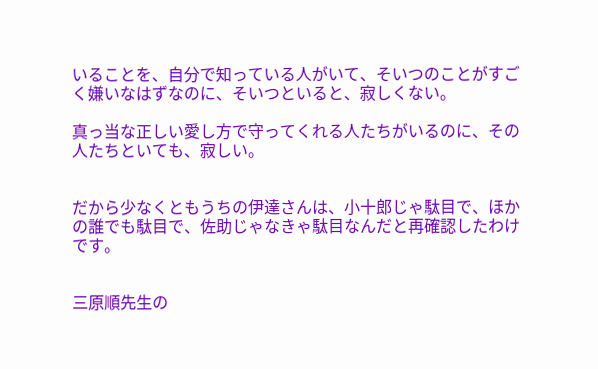いることを、自分で知っている人がいて、そいつのことがすごく嫌いなはずなのに、そいつといると、寂しくない。

真っ当な正しい愛し方で守ってくれる人たちがいるのに、その人たちといても、寂しい。


だから少なくともうちの伊達さんは、小十郎じゃ駄目で、ほかの誰でも駄目で、佐助じゃなきゃ駄目なんだと再確認したわけです。


三原順先生の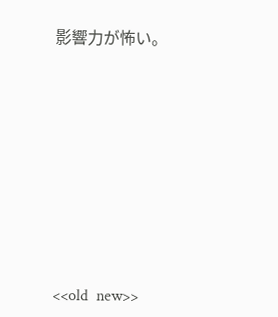影響力が怖い。








<<old  new>>